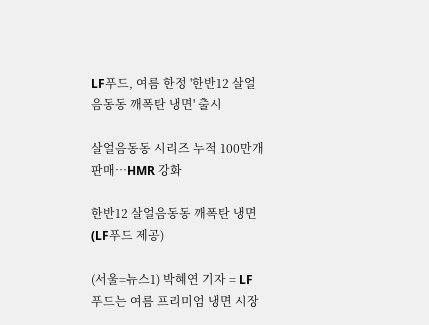LF푸드, 여름 한정 '한반12 살얼음동동 깨폭탄 냉면' 출시

살얼음동동 시리즈 누적 100만개 판매…HMR 강화

한반12 살얼음동동 깨폭탄 냉면(LF푸드 제공)

(서울=뉴스1) 박혜연 기자 = LF푸드는 여름 프리미엄 냉면 시장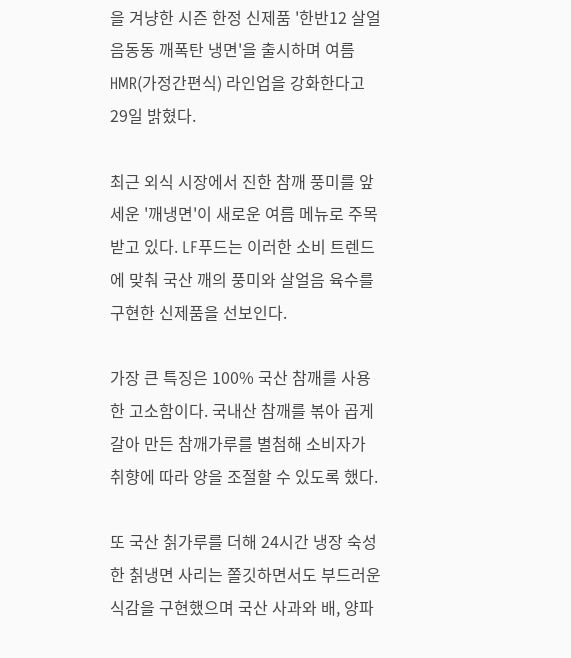을 겨냥한 시즌 한정 신제품 '한반12 살얼음동동 깨폭탄 냉면'을 출시하며 여름 HMR(가정간편식) 라인업을 강화한다고 29일 밝혔다.

최근 외식 시장에서 진한 참깨 풍미를 앞세운 '깨냉면'이 새로운 여름 메뉴로 주목받고 있다. LF푸드는 이러한 소비 트렌드에 맞춰 국산 깨의 풍미와 살얼음 육수를 구현한 신제품을 선보인다.

가장 큰 특징은 100% 국산 참깨를 사용한 고소함이다. 국내산 참깨를 볶아 곱게 갈아 만든 참깨가루를 별첨해 소비자가 취향에 따라 양을 조절할 수 있도록 했다.

또 국산 칡가루를 더해 24시간 냉장 숙성한 칡냉면 사리는 쫄깃하면서도 부드러운 식감을 구현했으며 국산 사과와 배, 양파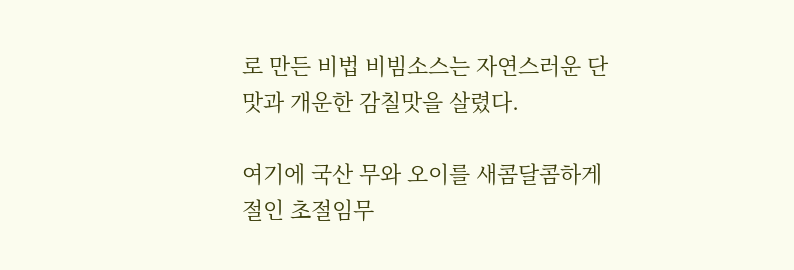로 만든 비법 비빔소스는 자연스러운 단맛과 개운한 감칠맛을 살렸다.

여기에 국산 무와 오이를 새콤달콤하게 절인 초절임무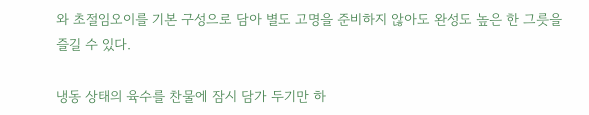와 초절임오이를 기본 구성으로 담아 별도 고명을 준비하지 않아도 완성도 높은 한 그릇을 즐길 수 있다.

냉동 상태의 육수를 찬물에 잠시 담가 두기만 하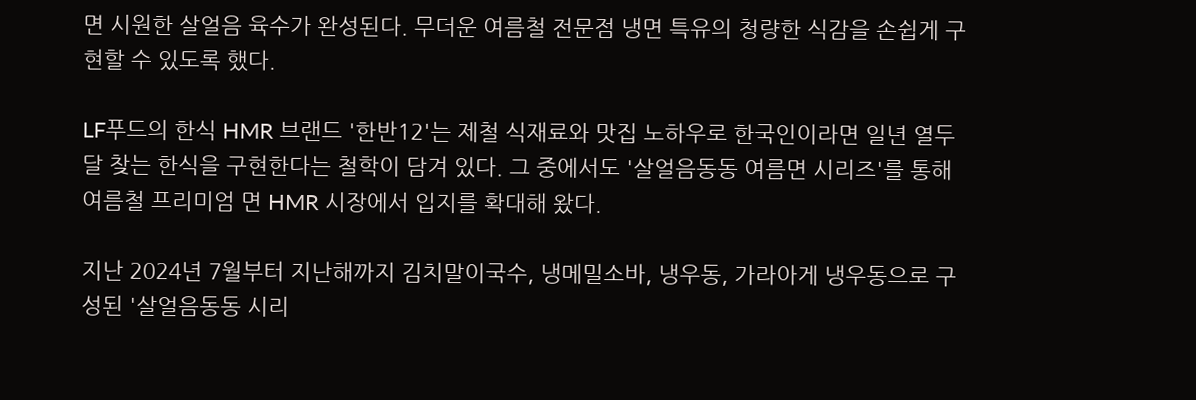면 시원한 살얼음 육수가 완성된다. 무더운 여름철 전문점 냉면 특유의 청량한 식감을 손쉽게 구현할 수 있도록 했다.

LF푸드의 한식 HMR 브랜드 '한반12'는 제철 식재료와 맛집 노하우로 한국인이라면 일년 열두 달 찾는 한식을 구현한다는 철학이 담겨 있다. 그 중에서도 '살얼음동동 여름면 시리즈'를 통해 여름철 프리미엄 면 HMR 시장에서 입지를 확대해 왔다.

지난 2024년 7월부터 지난해까지 김치말이국수, 냉메밀소바, 냉우동, 가라아게 냉우동으로 구성된 '살얼음동동 시리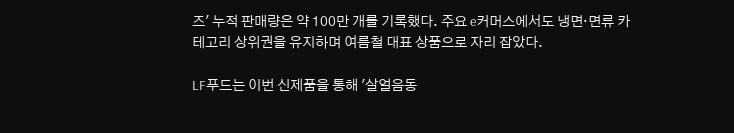즈' 누적 판매량은 약 100만 개를 기록했다. 주요 e커머스에서도 냉면·면류 카테고리 상위권을 유지하며 여름철 대표 상품으로 자리 잡았다.

LF푸드는 이번 신제품을 통해 '살얼음동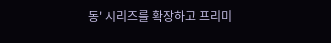동' 시리즈를 확장하고 프리미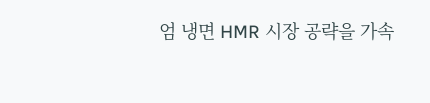엄 냉면 HMR 시장 공략을 가속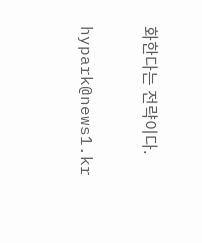화한다는 전략이다.

hypark@news1.kr